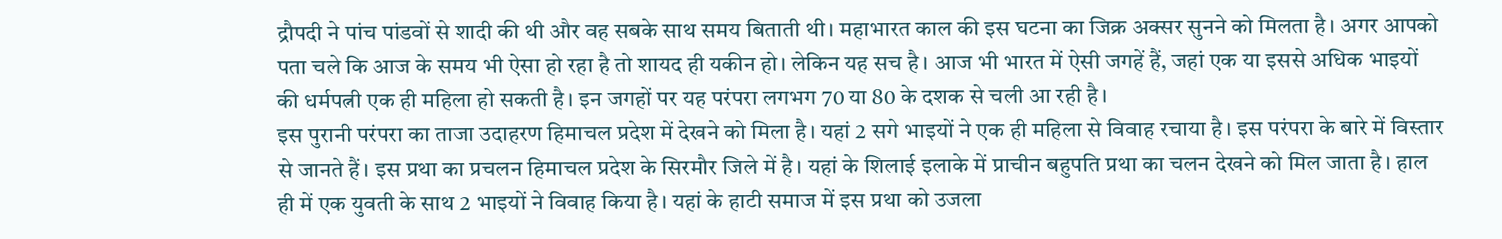द्रौपदी ने पांच पांडवों से शादी की थी और वह सबके साथ समय बिताती थी। महाभारत काल की इस घटना का जिक्र अक्सर सुनने को मिलता है। अगर आपको पता चले कि आज के समय भी ऐसा हो रहा है तो शायद ही यकीन हो। लेकिन यह सच है। आज भी भारत में ऐसी जगहें हैं, जहां एक या इससे अधिक भाइयों की धर्मपत्नी एक ही महिला हो सकती है। इन जगहों पर यह परंपरा लगभग 70 या 80 के दशक से चली आ रही है।
इस पुरानी परंपरा का ताजा उदाहरण हिमाचल प्रदेश में देखने को मिला है। यहां 2 सगे भाइयों ने एक ही महिला से विवाह रचाया है। इस परंपरा के बारे में विस्तार से जानते हैं। इस प्रथा का प्रचलन हिमाचल प्रदेश के सिरमौर जिले में है। यहां के शिलाई इलाके में प्राचीन बहुपति प्रथा का चलन देखने को मिल जाता है। हाल ही में एक युवती के साथ 2 भाइयों ने विवाह किया है। यहां के हाटी समाज में इस प्रथा को उजला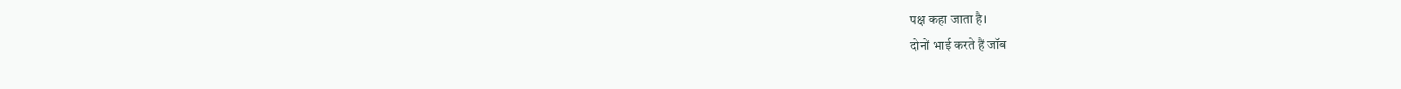पक्ष कहा जाता है।
दोनों भाई करते हैं जॉब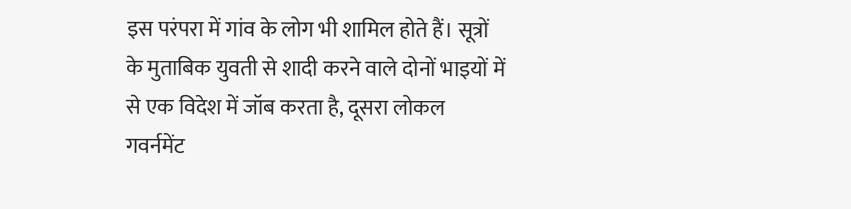इस परंपरा में गांव के लोग भी शामिल होते हैं। सूत्रों के मुताबिक युवती से शादी करने वाले दोनों भाइयों में से एक विदेश में जॉब करता है, दूसरा लोकल गवर्नमेंट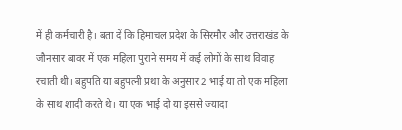में ही कर्मचारी है। बता दें कि हिमाचल प्रदेश के सिरमौर और उत्तराखंड के जौनसार बावर में एक महिला पुराने समय में कई लोगों के साथ विवाह रचाती थी। बहुपति या बहुपत्नी प्रथा के अनुसार 2 भाई या तो एक महिला के साथ शादी करते थे। या एक भाई दो या इससे ज्यादा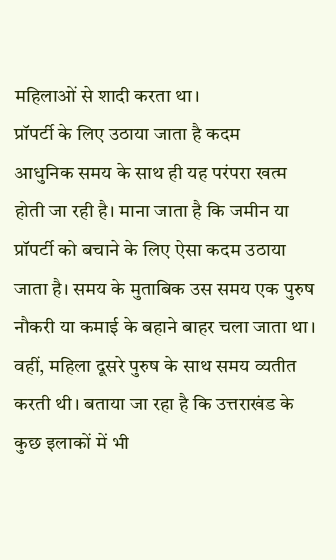महिलाओं से शादी करता था।
प्रॉपर्टी के लिए उठाया जाता है कदम
आधुनिक समय के साथ ही यह परंपरा खत्म होती जा रही है। माना जाता है कि जमीन या प्रॉपर्टी को बचाने के लिए ऐसा कदम उठाया जाता है। समय के मुताबिक उस समय एक पुरुष नौकरी या कमाई के बहाने बाहर चला जाता था। वहीं, महिला दूसरे पुरुष के साथ समय व्यतीत करती थी। बताया जा रहा है कि उत्तराखंड के कुछ इलाकों में भी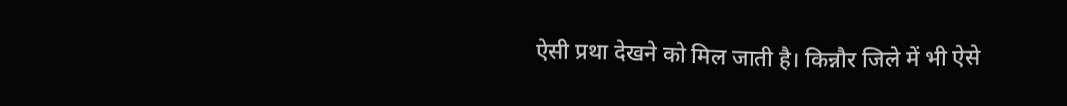ऐसी प्रथा देखने को मिल जाती है। किन्नौर जिले में भी ऐसे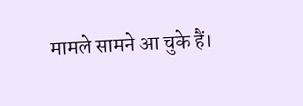मामले सामने आ चुके हैं।